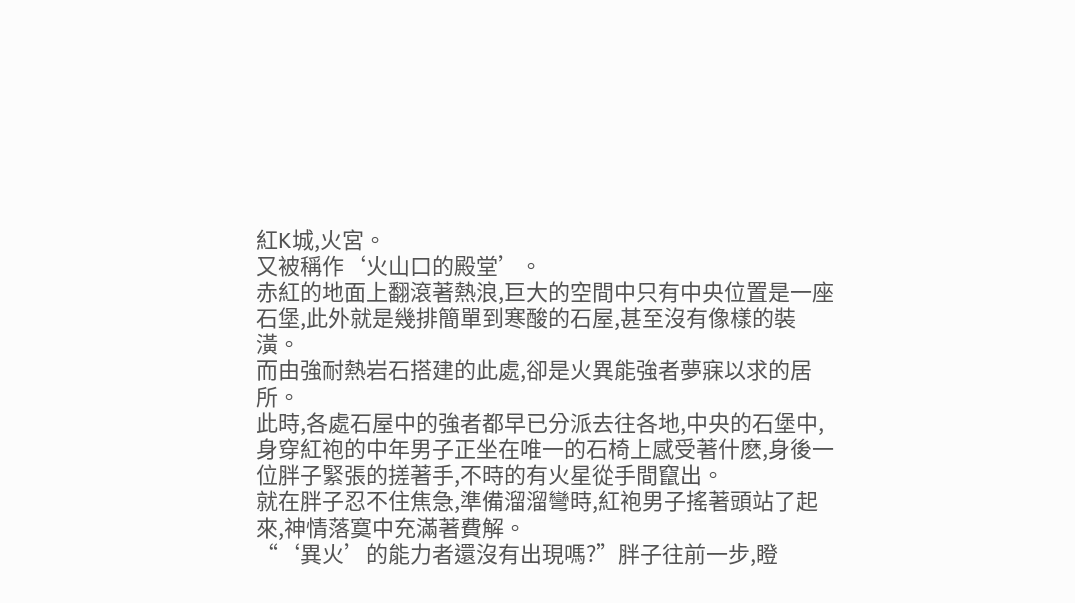紅K城,火宮。
又被稱作‘火山口的殿堂’。
赤紅的地面上翻滾著熱浪,巨大的空間中只有中央位置是一座石堡,此外就是幾排簡單到寒酸的石屋,甚至沒有像樣的裝潢。
而由強耐熱岩石搭建的此處,卻是火異能強者夢寐以求的居所。
此時,各處石屋中的強者都早已分派去往各地,中央的石堡中,身穿紅袍的中年男子正坐在唯一的石椅上感受著什麽,身後一位胖子緊張的搓著手,不時的有火星從手間竄出。
就在胖子忍不住焦急,準備溜溜彎時,紅袍男子搖著頭站了起來,神情落寞中充滿著費解。
“‘異火’的能力者還沒有出現嗎?”胖子往前一步,瞪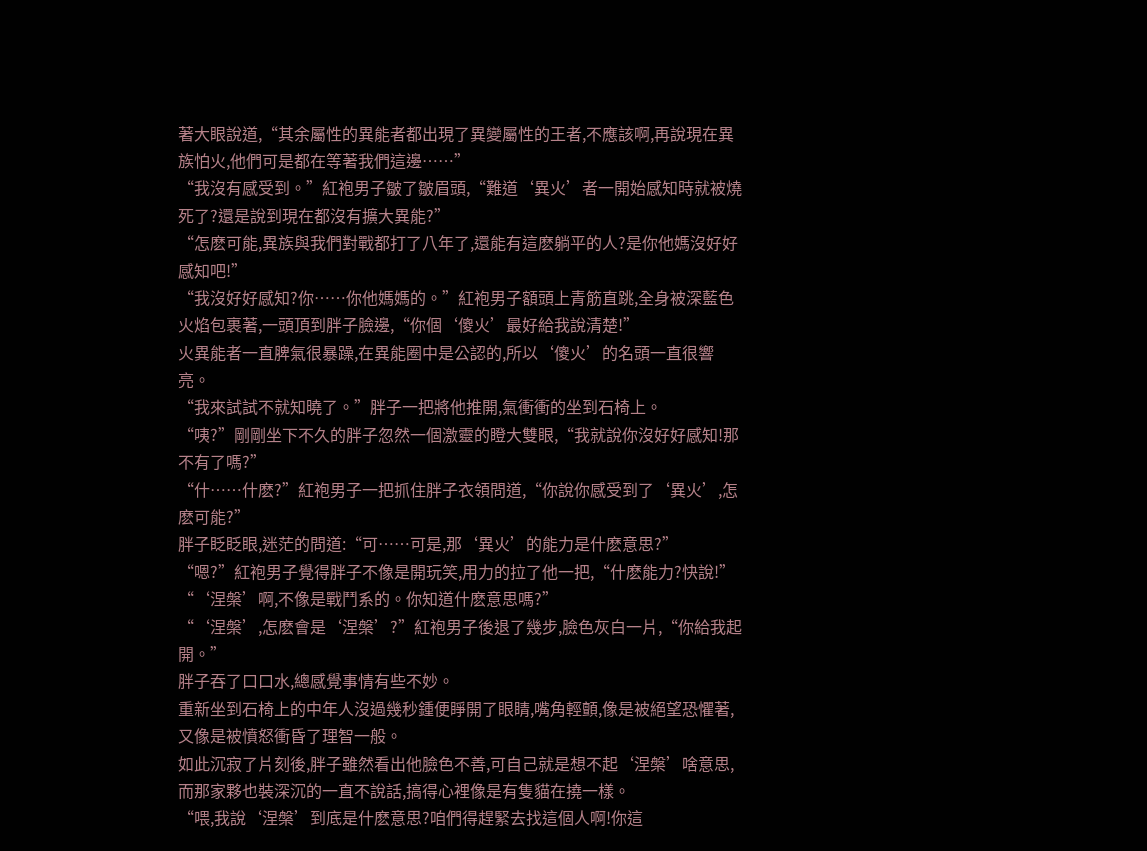著大眼說道,“其余屬性的異能者都出現了異變屬性的王者,不應該啊,再說現在異族怕火,他們可是都在等著我們這邊……”
“我沒有感受到。”紅袍男子皺了皺眉頭,“難道‘異火’者一開始感知時就被燒死了?還是說到現在都沒有擴大異能?”
“怎麽可能,異族與我們對戰都打了八年了,還能有這麽躺平的人?是你他媽沒好好感知吧!”
“我沒好好感知?你……你他媽媽的。”紅袍男子額頭上青筋直跳,全身被深藍色火焰包裹著,一頭頂到胖子臉邊,“你個‘傻火’最好給我說清楚!”
火異能者一直脾氣很暴躁,在異能圈中是公認的,所以‘傻火’的名頭一直很響亮。
“我來試試不就知曉了。”胖子一把將他推開,氣衝衝的坐到石椅上。
“咦?”剛剛坐下不久的胖子忽然一個激靈的瞪大雙眼,“我就說你沒好好感知!那不有了嗎?”
“什……什麽?”紅袍男子一把抓住胖子衣領問道,“你說你感受到了‘異火’,怎麽可能?”
胖子眨眨眼,迷茫的問道:“可……可是,那‘異火’的能力是什麽意思?”
“嗯?”紅袍男子覺得胖子不像是開玩笑,用力的拉了他一把,“什麽能力?快說!”
“‘涅槃’啊,不像是戰鬥系的。你知道什麽意思嗎?”
“‘涅槃’,怎麽會是‘涅槃’?”紅袍男子後退了幾步,臉色灰白一片,“你給我起開。”
胖子吞了口口水,總感覺事情有些不妙。
重新坐到石椅上的中年人沒過幾秒鍾便睜開了眼睛,嘴角輕顫,像是被絕望恐懼著,又像是被憤怒衝昏了理智一般。
如此沉寂了片刻後,胖子雖然看出他臉色不善,可自己就是想不起‘涅槃’啥意思,而那家夥也裝深沉的一直不說話,搞得心裡像是有隻貓在撓一樣。
“喂,我說‘涅槃’到底是什麽意思?咱們得趕緊去找這個人啊!你這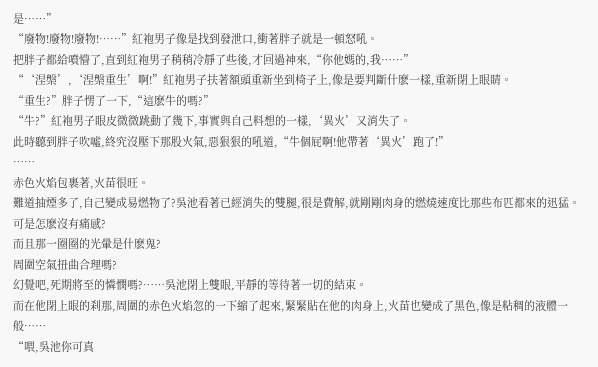是……”
“廢物!廢物!廢物!……”紅袍男子像是找到發泄口,衝著胖子就是一頓怒吼。
把胖子都給噴懵了,直到紅袍男子稍稍冷靜了些後,才回過神來,“你他媽的,我……”
“‘涅槃’,‘涅槃重生’啊!”紅袍男子扶著額頭重新坐到椅子上,像是要判斷什麽一樣,重新閉上眼睛。
“重生?”胖子愣了一下,“這麽牛的嗎?”
“牛?”紅袍男子眼皮微微跳動了幾下,事實與自己料想的一樣,‘異火’又消失了。
此時聽到胖子吹噓,終究沒壓下那股火氣,惡狠狠的吼道,“牛個屁啊!他帶著‘異火’跑了!”
……
赤色火焰包裹著,火苗很旺。
難道抽煙多了,自己變成易燃物了?吳池看著已經消失的雙腿,很是費解,就剛剛肉身的燃燒速度比那些布匹都來的迅猛。
可是怎麽沒有痛感?
而且那一圈圈的光暈是什麽鬼?
周圍空氣扭曲合理嗎?
幻覺吧,死期將至的憐憫嗎?……吳池閉上雙眼,平靜的等待著一切的結束。
而在他閉上眼的刹那,周圍的赤色火焰忽的一下縮了起來,緊緊貼在他的肉身上,火苗也變成了黑色,像是粘稠的液體一般……
“喂,吳池你可真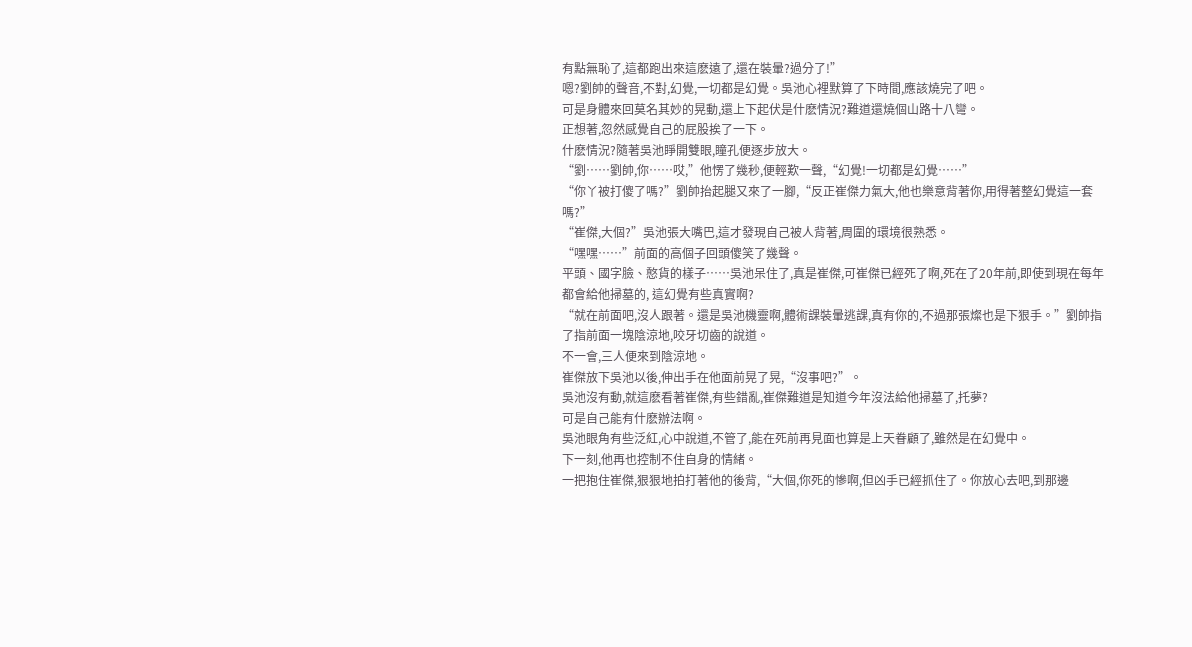有點無恥了,這都跑出來這麽遠了,還在裝暈?過分了!”
嗯?劉帥的聲音,不對,幻覺,一切都是幻覺。吳池心裡默算了下時間,應該燒完了吧。
可是身體來回莫名其妙的晃動,還上下起伏是什麽情況?難道還燒個山路十八彎。
正想著,忽然感覺自己的屁股挨了一下。
什麽情況?隨著吳池睜開雙眼,瞳孔便逐步放大。
“劉……劉帥,你……哎,”他愣了幾秒,便輕歎一聲,“幻覺!一切都是幻覺……”
“你丫被打傻了嗎?”劉帥抬起腿又來了一腳,“反正崔傑力氣大,他也樂意背著你,用得著整幻覺這一套嗎?”
“崔傑,大個?”吳池張大嘴巴,這才發現自己被人背著,周圍的環境很熟悉。
“嘿嘿……”前面的高個子回頭傻笑了幾聲。
平頭、國字臉、憨貨的樣子……吳池呆住了,真是崔傑,可崔傑已經死了啊,死在了20年前,即使到現在每年都會給他掃墓的, 這幻覺有些真實啊?
“就在前面吧,沒人跟著。還是吳池機靈啊,體術課裝暈逃課,真有你的,不過那張燦也是下狠手。”劉帥指了指前面一塊陰涼地,咬牙切齒的說道。
不一會,三人便來到陰涼地。
崔傑放下吳池以後,伸出手在他面前晃了晃,“沒事吧?”。
吳池沒有動,就這麽看著崔傑,有些錯亂,崔傑難道是知道今年沒法給他掃墓了,托夢?
可是自己能有什麽辦法啊。
吳池眼角有些泛紅,心中說道,不管了,能在死前再見面也算是上天眷顧了,雖然是在幻覺中。
下一刻,他再也控制不住自身的情緒。
一把抱住崔傑,狠狠地拍打著他的後背,“大個,你死的慘啊,但凶手已經抓住了。你放心去吧,到那邊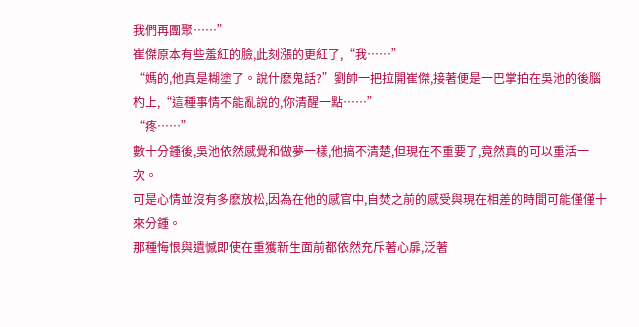我們再團聚……”
崔傑原本有些羞紅的臉,此刻漲的更紅了,“我……”
“媽的,他真是糊塗了。說什麽鬼話?”劉帥一把拉開崔傑,接著便是一巴掌拍在吳池的後腦杓上,“這種事情不能亂說的,你清醒一點……”
“疼……”
數十分鍾後,吳池依然感覺和做夢一樣,他搞不清楚,但現在不重要了,竟然真的可以重活一次。
可是心情並沒有多麽放松,因為在他的感官中,自焚之前的感受與現在相差的時間可能僅僅十來分鍾。
那種悔恨與遺憾即使在重獲新生面前都依然充斥著心扉,泛著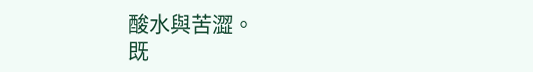酸水與苦澀。
既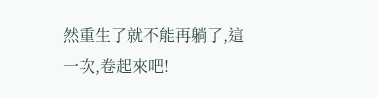然重生了就不能再躺了,這一次,卷起來吧!